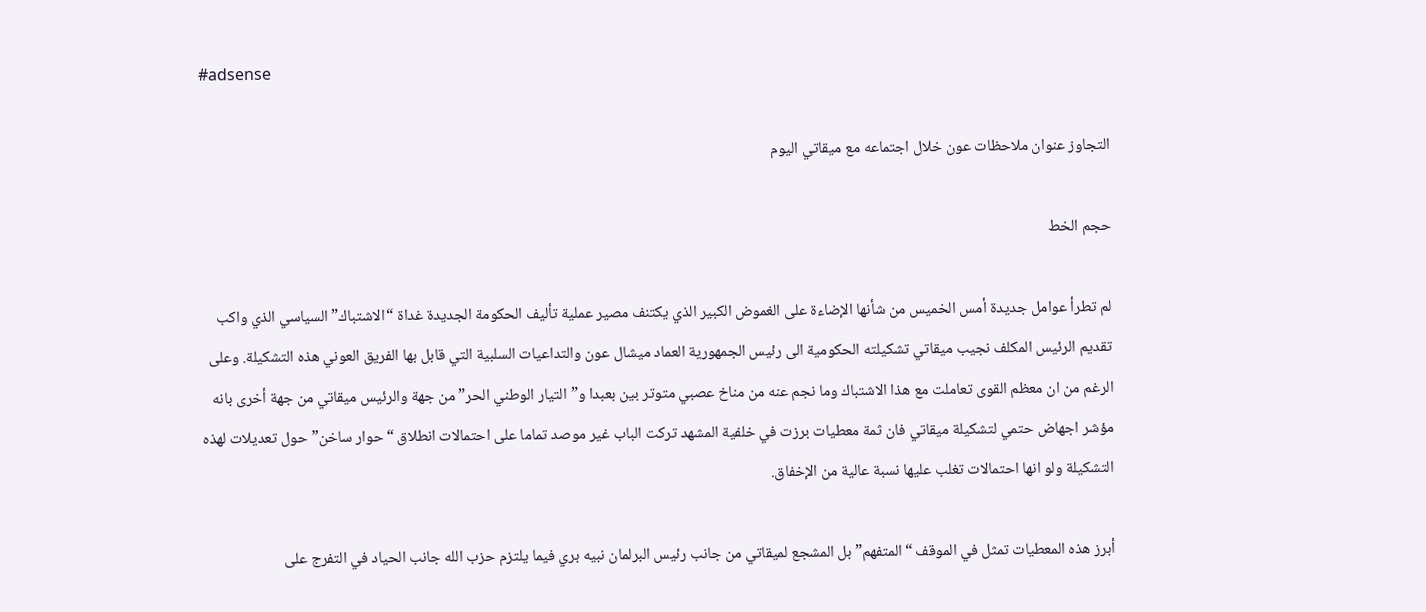#adsense

التجاوز عنوان ملاحظات عون خلال اجتماعه مع ميقاتي اليوم

حجم الخط

لم تطرأ عوامل جديدة أمس الخميس من شأنها الإضاءة على الغموض الكبير الذي يكتنف مصير عملية تأليف الحكومة الجديدة غداة “الاشتباك” السياسي الذي واكب تقديم الرئيس المكلف نجيب ميقاتي تشكيلته الحكومية الى رئيس الجمهورية العماد ميشال عون والتداعيات السلبية التي قابل بها الفريق العوني هذه التشكيلة. وعلى الرغم من ان معظم القوى تعاملت مع هذا الاشتباك وما نجم عنه من مناخ عصبي متوتر بين بعبدا و”التيار الوطني الحر” من جهة والرئيس ميقاتي من جهة أخرى بانه مؤشر اجهاض حتمي لتشكيلة ميقاتي فان ثمة معطيات برزت في خلفية المشهد تركت الباب غير موصد تماما على احتمالات انطلاق “حوار ساخن” حول تعديلات لهذه التشكيلة ولو انها احتمالات تغلب عليها نسبة عالية من الإخفاق.

أبرز هذه المعطيات تمثل في الموقف “المتفهم” بل المشجع لميقاتي من جانب رئيس البرلمان نبيه بري فيما يلتزم حزب الله جانب الحياد في التفرج على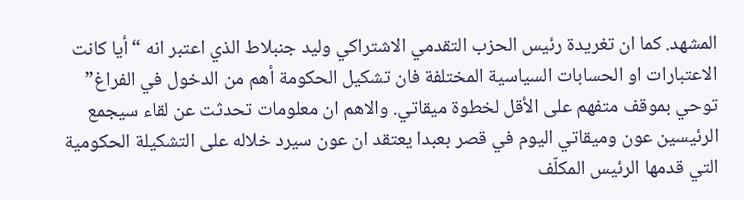المشهد. كما ان تغريدة رئيس الحزب التقدمي الاشتراكي وليد جنبلاط الذي اعتبر انه “أيا كانت الاعتبارات او الحسابات السياسية المختلفة فان تشكيل الحكومة أهم من الدخول في الفراغ” توحي بموقف متفهم على الأقل لخطوة ميقاتي. والاهم ان معلومات تحدثت عن لقاء سيجمع الرئيسين عون وميقاتي اليوم في قصر بعبدا يعتقد ان عون سيرد خلاله على التشكيلة الحكومية التي قدمها الرئيس المكلّف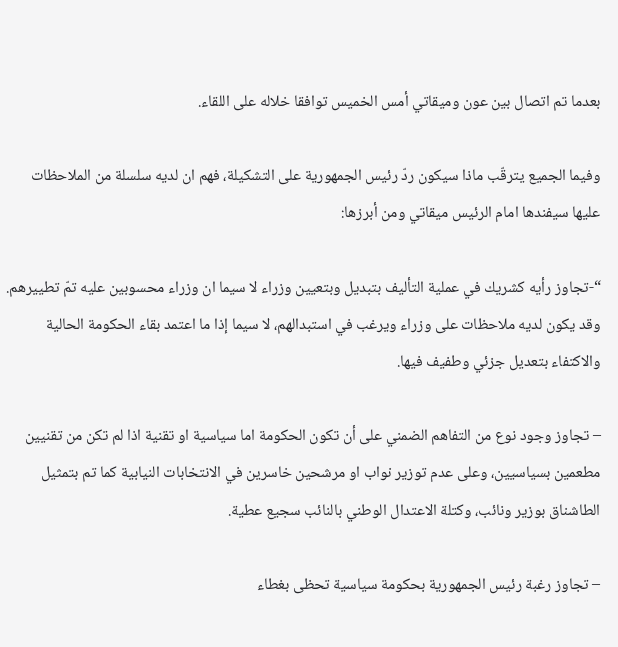بعدما تم اتصال بين عون وميقاتي أمس الخميس توافقا خلاله على اللقاء.

وفيما الجميع يترقّب ماذا سيكون ردّ رئيس الجمهورية على التشكيلة، فهم ان لديه سلسلة من الملاحظات عليها سيفندها امام الرئيس ميقاتي ومن أبرزها:

“-تجاوز رأيه كشريك في عملية التأليف بتبديل وبتعيين وزراء لا سيما ان وزراء محسوبين عليه تمّ تطييرهم. وقد يكون لديه ملاحظات على وزراء ويرغب في استبدالهم، لا سيما إذا ما اعتمد بقاء الحكومة الحالية والاكتفاء بتعديل جزئي وطفيف فيها.

– تجاوز وجود نوع من التفاهم الضمني على أن تكون الحكومة اما سياسية او تقنية اذا لم تكن من تقنيين مطعمين بسياسيين، وعلى عدم توزير نواب او مرشحين خاسرين في الانتخابات النيابية كما تم بتمثيل الطاشناق بوزير ونائب، وكتلة الاعتدال الوطني بالنائب سجيع عطية.

– تجاوز رغبة رئيس الجمهورية بحكومة سياسية تحظى بغطاء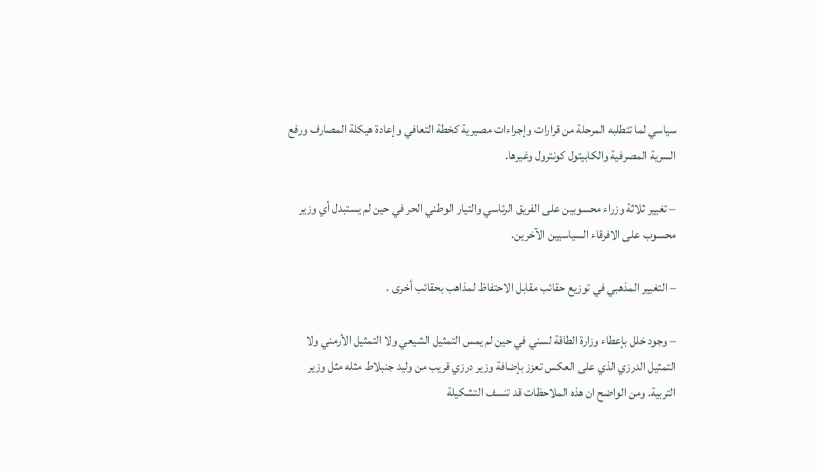سياسي لما تتطلبه المرحلة من قرارات وإجراءات مصيرية كخطة التعافي وإعادة هيكلة المصارف ورفع السرية المصرفية والكابيتول كونترول وغيرها.

– تغيير ثلاثة وزراء محسوبين على الفريق الرئاسي والتيار الوطني الحر في حين لم يستبدل أي وزير محسوب على الافرقاء السياسيين الآخرين.

– التغيير المذهبي في توزيع حقائب مقابل الاحتفاظ لمذاهب بحقائب أخرى .

– وجود خلل بإعطاء وزارة الطاقة لسني في حين لم يمس التمثيل الشيعي ولا التمثيل الأرمني ولا التمثيل الدرزي الذي على العكس تعزز بإضافة وزير درزي قريب من وليد جنبلاط مثله مثل وزير التربية. ومن الواضح ان هذه الملاحظات قد تنسف التشكيلة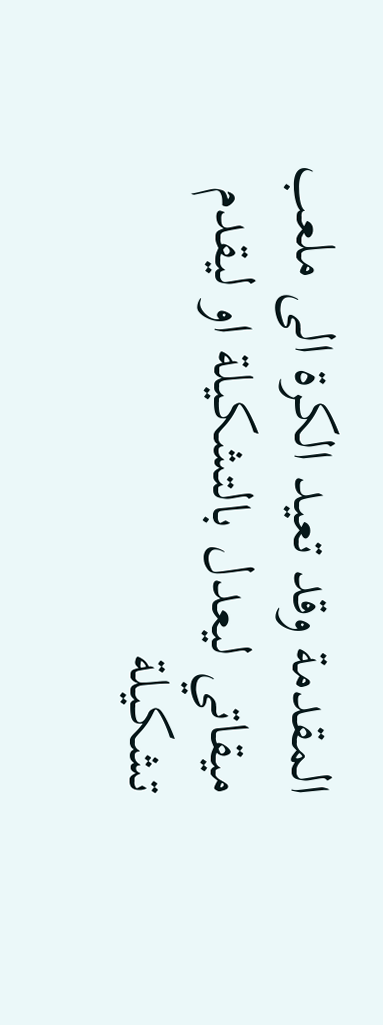المقدمة وقد تعيد الكرة الى ملعب ميقاتي ليعدل بالتشكيلة او ليقدم تشكيلة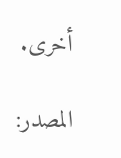أخرى.

المصدر: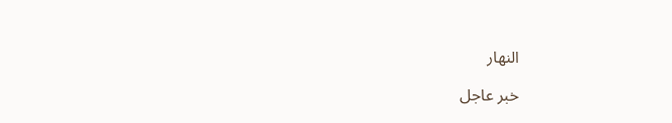النهار

خبر عاجل